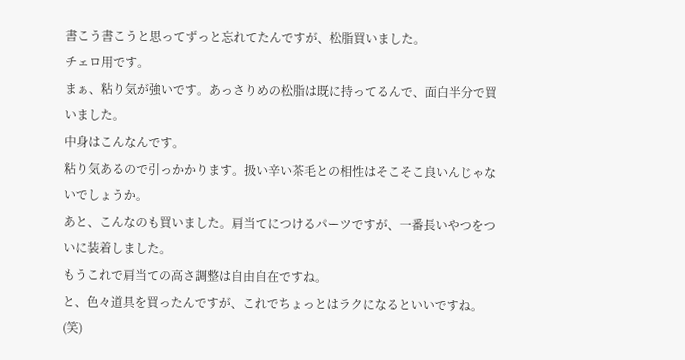書こう書こうと思ってずっと忘れてたんですが、松脂買いました。
チェロ用です。
まぁ、粘り気が強いです。あっさりめの松脂は既に持ってるんで、面白半分で買いました。
中身はこんなんです。
粘り気あるので引っかかります。扱い辛い茶毛との相性はそこそこ良いんじゃないでしょうか。
あと、こんなのも買いました。肩当てにつけるパーツですが、一番長いやつをついに装着しました。
もうこれで肩当ての高さ調整は自由自在ですね。
と、色々道具を買ったんですが、これでちょっとはラクになるといいですね。(笑)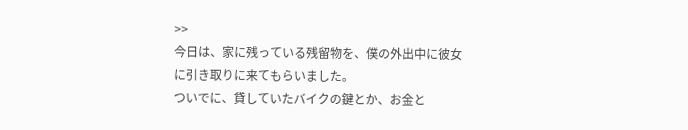>>
今日は、家に残っている残留物を、僕の外出中に彼女に引き取りに来てもらいました。
ついでに、貸していたバイクの鍵とか、お金と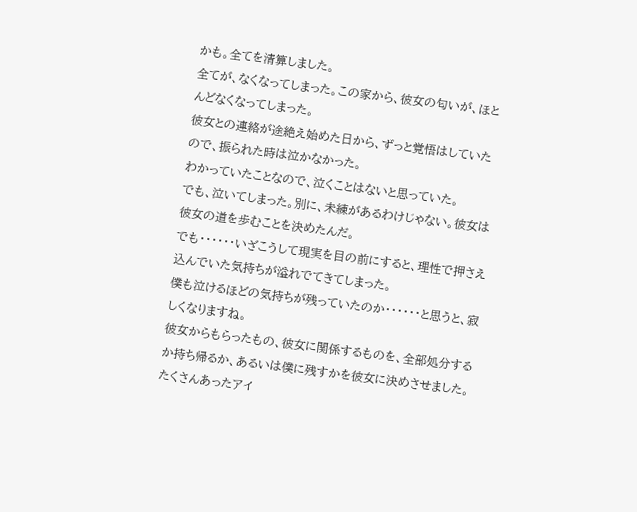かも。全てを清算しました。
全てが、なくなってしまった。この家から、彼女の匂いが、ほとんどなくなってしまった。
彼女との連絡が途絶え始めた日から、ずっと覚悟はしていたので、振られた時は泣かなかった。
わかっていたことなので、泣くことはないと思っていた。
でも、泣いてしまった。別に、未練があるわけじゃない。彼女は彼女の道を歩むことを決めたんだ。
でも・・・・・・いざこうして現実を目の前にすると、理性で押さえ込んでいた気持ちが溢れでてきてしまった。
僕も泣けるほどの気持ちが残っていたのか・・・・・・と思うと、寂しくなりますね。
彼女からもらったもの、彼女に関係するものを、全部処分するか持ち帰るか、あるいは僕に残すかを彼女に決めさせました。
たくさんあったアイ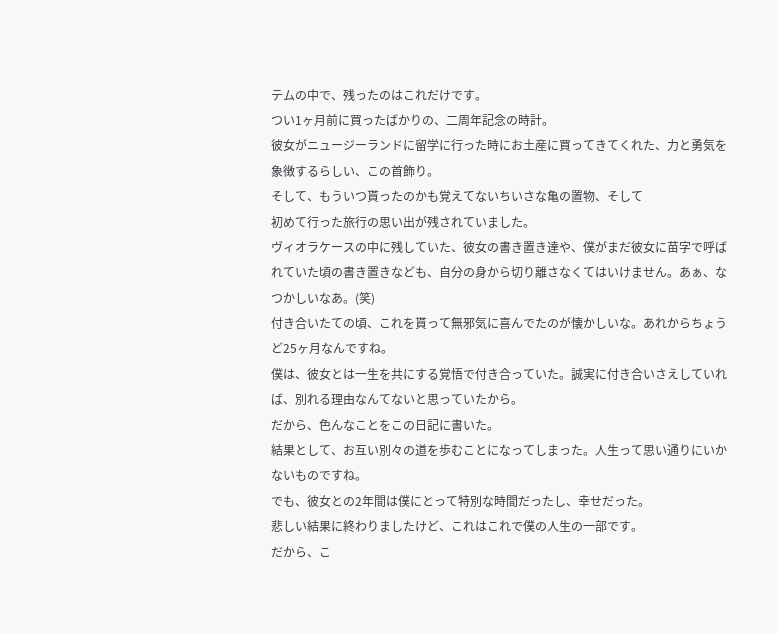テムの中で、残ったのはこれだけです。
つい1ヶ月前に買ったばかりの、二周年記念の時計。
彼女がニュージーランドに留学に行った時にお土産に買ってきてくれた、力と勇気を象徴するらしい、この首飾り。
そして、もういつ貰ったのかも覚えてないちいさな亀の置物、そして
初めて行った旅行の思い出が残されていました。
ヴィオラケースの中に残していた、彼女の書き置き達や、僕がまだ彼女に苗字で呼ばれていた頃の書き置きなども、自分の身から切り離さなくてはいけません。あぁ、なつかしいなあ。(笑)
付き合いたての頃、これを貰って無邪気に喜んでたのが懐かしいな。あれからちょうど25ヶ月なんですね。
僕は、彼女とは一生を共にする覚悟で付き合っていた。誠実に付き合いさえしていれば、別れる理由なんてないと思っていたから。
だから、色んなことをこの日記に書いた。
結果として、お互い別々の道を歩むことになってしまった。人生って思い通りにいかないものですね。
でも、彼女との2年間は僕にとって特別な時間だったし、幸せだった。
悲しい結果に終わりましたけど、これはこれで僕の人生の一部です。
だから、こ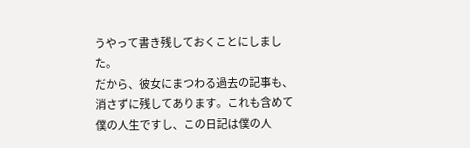うやって書き残しておくことにしました。
だから、彼女にまつわる過去の記事も、消さずに残してあります。これも含めて僕の人生ですし、この日記は僕の人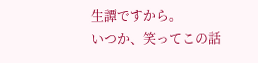生譚ですから。
いつか、笑ってこの話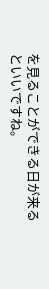を見ることができる日が来るといいですね。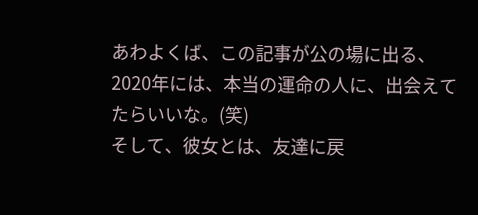あわよくば、この記事が公の場に出る、2020年には、本当の運命の人に、出会えてたらいいな。(笑)
そして、彼女とは、友達に戻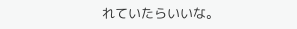れていたらいいな。